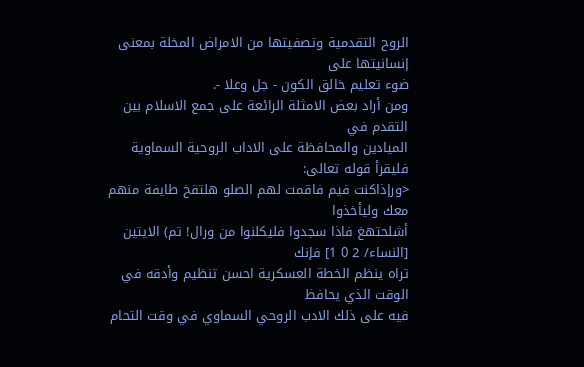الروح التقدمية وتصفيتها من الامراض المخلة بمعنى إنسانيتها على
ضوء تعليم خالق الكون - جل وعلا -.
ومن أراد بعض الامثلة الرائعة على جمع الاسلام بين التقدم في
الميادين والمحافظة على الاداب الروحية السماوية فليقرأ قوله تعالى:
<ورإذاكنت فيم فاقمت لهم الصلو هلتقخ طايفة منهم معك وليأخذوا
أشلحتهغ فاذا سجدوا فليكلنوا من ورال! تم) الايتين [النساء/ 2 0 1] فإنك
تراه ينظم الخطة العسكرية احسن تنظيم وأدقه في الوقت الذي يحافظ
فيه على ذلك الادب الروحي السماوي في وقت التحام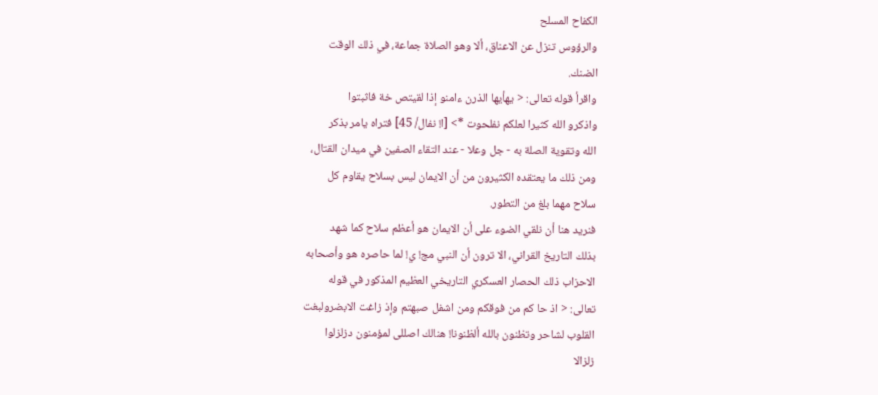الكفاح المسلح
والرؤوس تنزل عن الاعناق، ألا وهو الصلاة جماعة، في ذلك الوقت
الضنك.
واقرأ قوله تعالى: < يهأيها الذرن ءامنو إذا لقيتص خة فاثبتوا
واذكرو الله كثيرا لعلكم نفلحوت *> [ا! نفال/ 45] فتراه يامر بذكر
الله وتقوية الصلة به - جل وعلا - عند التقاء الصفين في ميدان القتال،
ومن ذلك ما يعتقده الكثيرون من أن الايمان ليس بسلاح يقاوم كل
سلاح مهما بلغ من التطور.
فنريد هنا أن نلقي الضوء على أن الايمان هو أعظم سلاح كما شهد
بذلك التاريخ القراني، الا ترون أن النبي مج! ي! لما حاصره هو وأصحابه
الاحزاب ذلك الحصار العسكري التاريخي العظيم المذكور في قوله
تعالى: < اذ حا كم من فوقكم ومن اشفل صبهتم وإذ زاغت الابضرولبغت
القلوب لشاحر وتظنون بالله ألظنونا! هنالك اصللى لمؤمنون دزلزلوا
زلزالا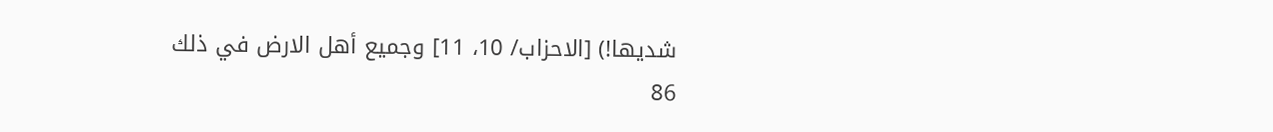شديها!) [الاحزاب/ 10، 11] وجميع أهل الارض في ذلك
86